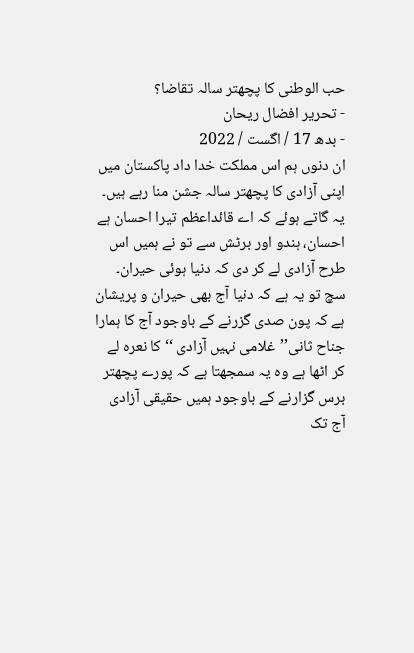حب الوطنی کا پچھتر سالہ تقاضا؟
- تحریر افضال ریحان
- بدھ 17 / اگست / 2022
ان دنوں ہم اس مملکت خدا داد پاکستان میں اپنی آزادی کا پچھتر سالہ جشن منا رہے ہیں۔ یہ گاتے ہوئے کہ اے قائداعظم تیرا احسان ہے احسان، ہندو اور برٹش سے تو نے ہمیں اس طرح آزادی لے کر دی کہ دنیا ہوئی حیران۔
سچ تو یہ ہے کہ دنیا آج بھی حیران و پریشان ہے کہ پون صدی گزرنے کے باوجود آج کا ہمارا جناح ثانی’’غلامی نہیں آزادی ‘‘ کا نعرہ لے کر اٹھا ہے وہ یہ سمجھتا ہے کہ پورے پچھتر برس گزارنے کے باوجود ہمیں حقیقی آزادی آج تک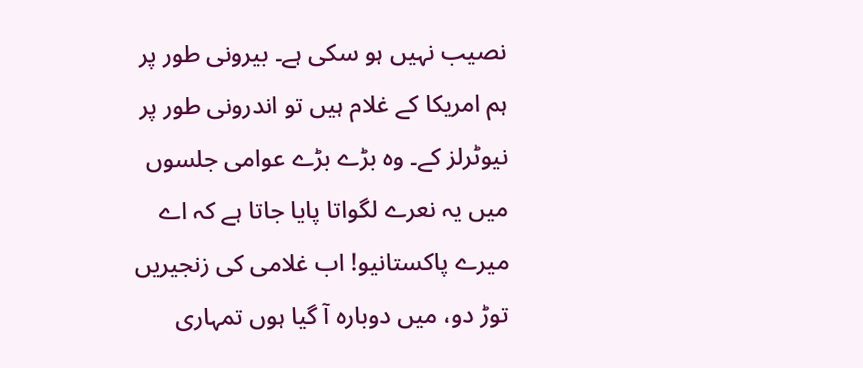نصیب نہیں ہو سکی ہے۔ بیرونی طور پر ہم امریکا کے غلام ہیں تو اندرونی طور پر نیوٹرلز کے۔ وہ بڑے بڑے عوامی جلسوں میں یہ نعرے لگواتا پایا جاتا ہے کہ اے میرے پاکستانیو! اب غلامی کی زنجیریں توڑ دو، میں دوبارہ آ گیا ہوں تمہاری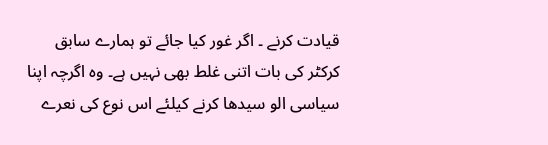قیادت کرنے ۔ اگر غور کیا جائے تو ہمارے سابق کرکٹر کی بات اتنی غلط بھی نہیں ہے۔ وہ اگرچہ اپنا سیاسی الو سیدھا کرنے کیلئے اس نوع کی نعرے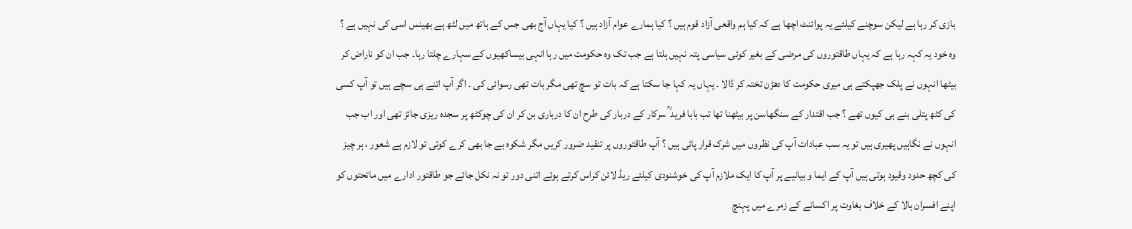بازی کر رہا ہے لیکن سوچنے کیلئے یہ پوائنٹ اچھا ہے کہ کیا ہم واقعی آزاد قوم ہیں ؟ کیا ہمارے عوام آزاد ہیں ؟ کیا یہاں آج بھی جس کے ہاتھ میں لٹھ ہے بھینس اسی کی نہیں ہے ؟
وہ خود یہ کہہ رہا ہے کہ یہاں طاقتوروں کی مرضی کے بغیر کوئی سیاسی پتہ نہیں ہلتا ہے جب تک وہ حکومت میں رہا انہی بیساکھیوں کے سہارے چلتا رہا۔ جب ان کو ناراض کر بیٹھا انہوں نے پلک جھپکتے ہی میری حکومت کا دھڑن تختہ کر ڈالا ۔ یہاں یہ کہا جا سکتا ہے کہ بات تو سچ تھی مگر بات تھی رسوائی کی ۔ اگر آپ اتنے ہی سچے ہیں تو آپ کسی کی کٹھ پتلی بنے ہی کیوں تھے ؟ جب اقتدار کے سنگھاسن پر بیٹھنا تھا تب بابا فرید ؒ سرکار کے دربار کی طرح ان کا درباری بن کر ان کی چوکٹھ پر سجدہ ریزی جائز تھی اور اب جب انہوں نے نگاہیں پھیری ہیں تو یہ سب عبادات آپ کی نظروں میں شرک قرار پائی ہیں ؟ آپ طاقتوروں پر تنقید ضرور کریں مگر شکوہ بے جا بھی کرے کوئی تو لازم ہے شعور ، ہر چیز کی کچھ حدود وقیود ہوتی ہیں آپ کے ایما و بیانیے پر آپ کا ایک ملازم آپ کی خوشنودی کیلئے ریڈ لائن کراس کرتے ہوئے اتنی دور تو نہ نکل جائے جو طاقتور ادارے میں ماتحتوں کو اپنے افسران بالا کے خلاف بغاوت پر اکسانے کے زمرے میں پہنچ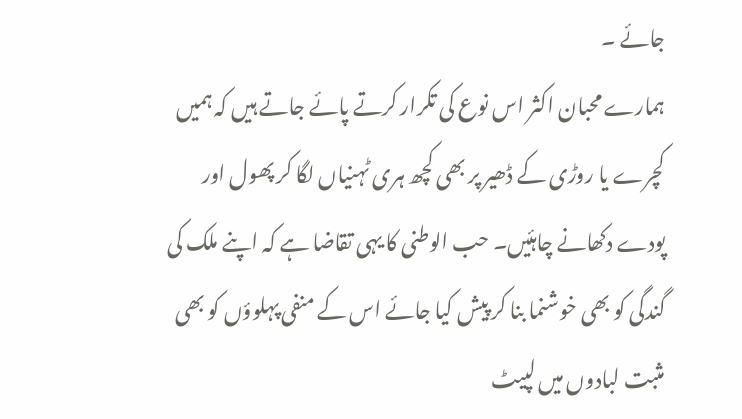جائے ۔
ہمارے محبان اکثر اس نوع کی تکرار کرتے پائے جاتے ہیں کہ ہمیں کچرے یا روڑی کے ڈھیر پر بھی کچھ ہری ٹہنیاں لگا کر پھول اور پودے دکھانے چاہئیں۔ حب الوطنی کا یہی تقاضا ہے کہ اپنے ملک کی گندگی کو بھی خوشنما بنا کر پیش کیا جائے اس کے منفی پہلوؤں کو بھی مثبت لبادوں میں لپیٹ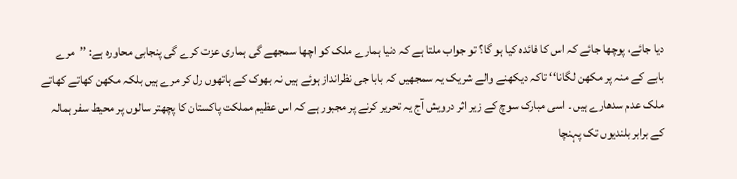دیا جائے، پوچھا جائے کہ اس کا فائدہ کیا ہو گا؟ تو جواب ملتا ہے کہ دنیا ہمارے ملک کو اچھا سمجھے گی ہماری عزت کرے گی پنجابی محاورہ ہے: ’’مرے بابے کے منہ پر مکھن لگانا‘‘ تاکہ دیکھنے والے شریک یہ سمجھیں کہ بابا جی نظرانداز ہوئے ہیں نہ بھوک کے ہاتھوں رل کر مرے ہیں بلکہ مکھن کھاتے کھاتے ملک عدم سدھارے ہیں ۔ اسی مبارک سوچ کے زیر اثر درویش آج یہ تحریر کرنے پر مجبور ہے کہ اس عظیم مملکت پاکستان کا پچھتر سالوں پر محیط سفر ہمالہ کے برابر بلندیوں تک پہنچا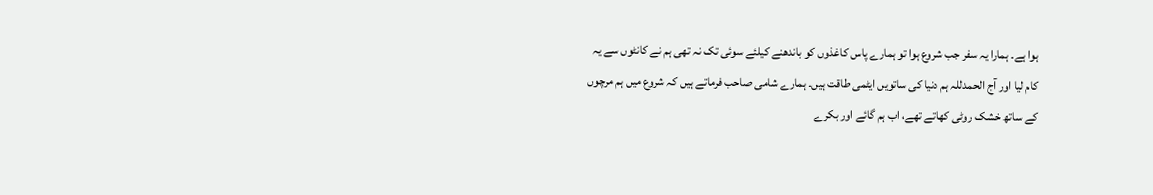ہوا ہے۔ ہمارا یہ سفر جب شروع ہوا تو ہمارے پاس کاغذوں کو باندھنے کیلئے سوئی تک نہ تھی ہم نے کانٹوں سے یہ کام لیا اور آج الحمدللہ ہم دنیا کی ساتویں ایٹمی طاقت ہیں۔ ہمارے شامی صاحب فرماتے ہیں کہ شروع میں ہم مرچوں کے ساتھ خشک روٹی کھاتے تھے، اب ہم گائے اور بکرے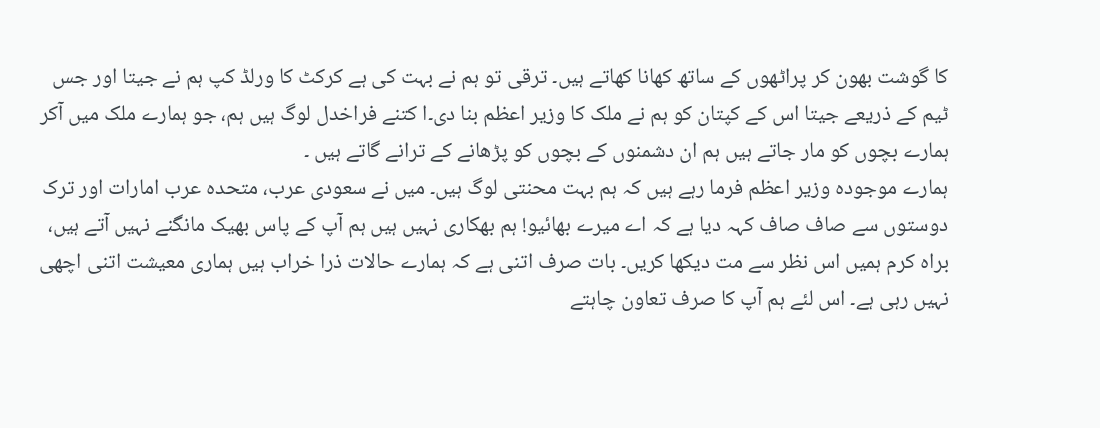کا گوشت بھون کر پراٹھوں کے ساتھ کھانا کھاتے ہیں۔ ترقی تو ہم نے بہت کی ہے کرکٹ کا ورلڈ کپ ہم نے جیتا اور جس ٹیم کے ذریعے جیتا اس کے کپتان کو ہم نے ملک کا وزیر اعظم بنا دی۔ا کتنے فراخدل لوگ ہیں ہم، جو ہمارے ملک میں آکر ہمارے بچوں کو مار جاتے ہیں ہم ان دشمنوں کے بچوں کو پڑھانے کے ترانے گاتے ہیں ۔
ہمارے موجودہ وزیر اعظم فرما رہے ہیں کہ ہم بہت محنتی لوگ ہیں۔ میں نے سعودی عرب، متحدہ عرب امارات اور ترک دوستوں سے صاف صاف کہہ دیا ہے کہ اے میرے بھائیو! ہم بھکاری نہیں ہیں ہم آپ کے پاس بھیک مانگنے نہیں آتے ہیں، براہ کرم ہمیں اس نظر سے مت دیکھا کریں۔ بات صرف اتنی ہے کہ ہمارے حالات ذرا خراب ہیں ہماری معیشت اتنی اچھی نہیں رہی ہے۔ اس لئے ہم آپ کا صرف تعاون چاہتے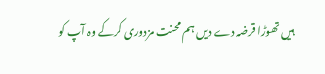ہیں تھوڑا قرضہ دے دیں ہم محنت مزدوری کرکے وہ آپ کو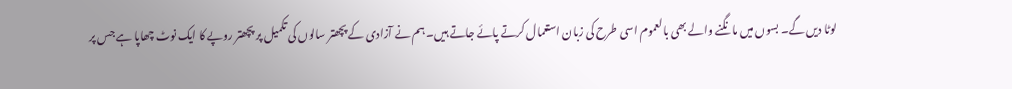لوٹا دیں گے۔ بسوں میں مانگنے والے بھی بالعموم اسی طرح کی زبان استعمال کرتے پائے جاتے ہیں۔ ہم نے آزادی کے پچھتر سالوں کی تکمیل پر پچھتر روپے کا ایک نوٹ چھاپا ہے جس پر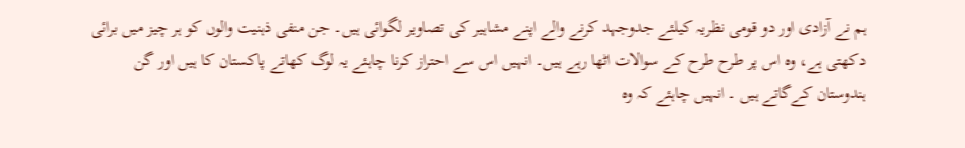ہم نے آزادی اور دو قومی نظریہ کیلئے جدوجہد کرنے والے اپنے مشاہیر کی تصاویر لگوائی ہیں۔ جن منفی ذہنیت والوں کو ہر چیز میں برائی دکھتی ہے، وہ اس پر طرح طرح کے سوالات اٹھا رہے ہیں۔ انہیں اس سے احتراز کرنا چاہئے یہ لوگ کھاتے پاکستان کا ہیں اور گن ہندوستان کےگاتے ہیں ۔ انہیں چاہئے کہ وہ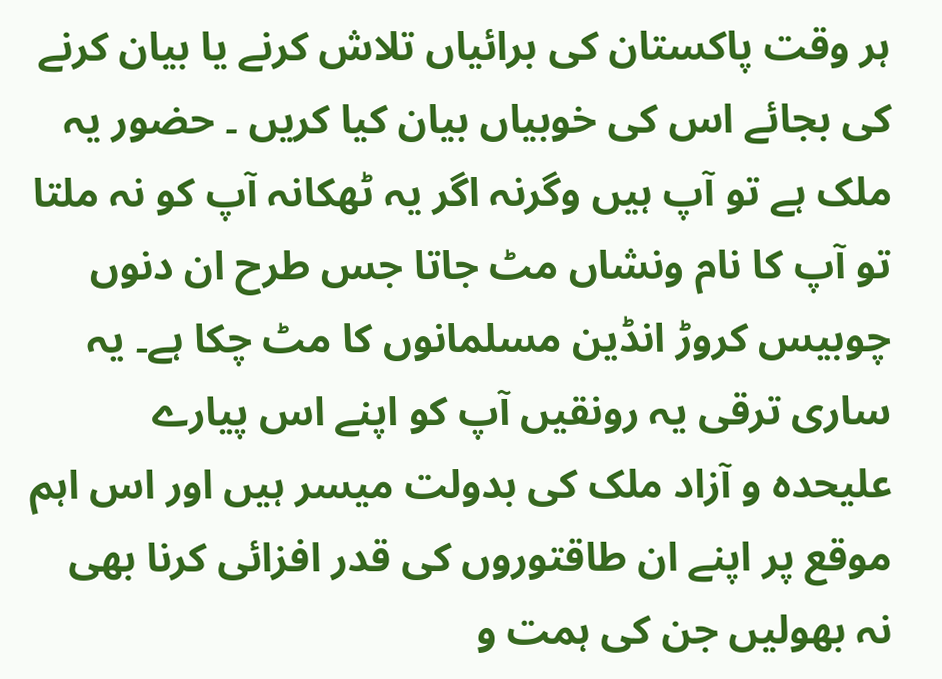ہر وقت پاکستان کی برائیاں تلاش کرنے یا بیان کرنے کی بجائے اس کی خوبیاں بیان کیا کریں ۔ حضور یہ ملک ہے تو آپ ہیں وگرنہ اگر یہ ٹھکانہ آپ کو نہ ملتا تو آپ کا نام ونشاں مٹ جاتا جس طرح ان دنوں چوبیس کروڑ انڈین مسلمانوں کا مٹ چکا ہے۔ یہ ساری ترقی یہ رونقیں آپ کو اپنے اس پیارے علیحدہ و آزاد ملک کی بدولت میسر ہیں اور اس اہم موقع پر اپنے ان طاقتوروں کی قدر افزائی کرنا بھی نہ بھولیں جن کی ہمت و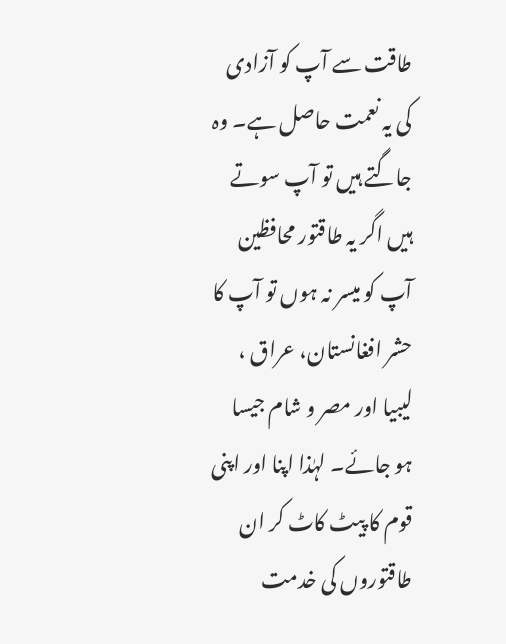طاقت سے آپ کو آزادی کی یہ نعمت حاصل ہے۔ وہ جاگتے ہیں تو آپ سوتے ہیں اگر یہ طاقتور محافظین آپ کو میسر نہ ہوں تو آپ کا حشر افغانستان، عراق ، لیبیا اور مصر و شام جیسا ہو جائے۔ لہٰذا اپنا اور اپنی قوم کا پیٹ کاٹ کر ان طاقتوروں کی خدمت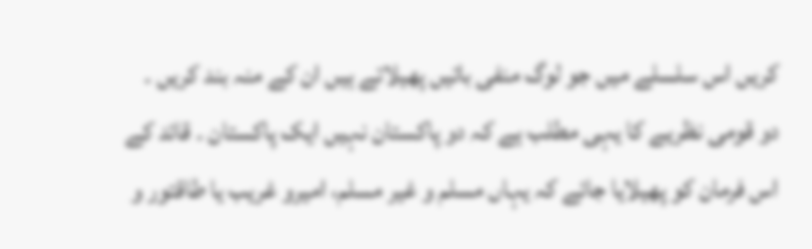کریں اس سلسلے میں جو لوگ منفی باتیں پھیلاتے ہیں ان کے منہ بند کریں ۔
دو قومی نظریے کا یہی مطلب ہے کہ دو پاکستان نہیں ایک پاکستان ۔ قائد کے اس فرمان کو پھیلایا جائے کہ یہاں مسلم و غیر مسلم، امیرو غریب یا طاقتور و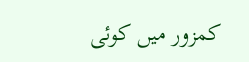کمزور میں کوئی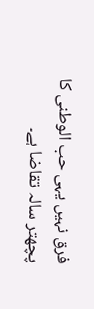فرق نہیں یہی حب الوطنی کا پچھتر سالہ تقاضا ہے۔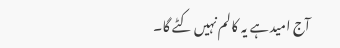آج امید ہے یہ کالم نہیں کٹے گا۔